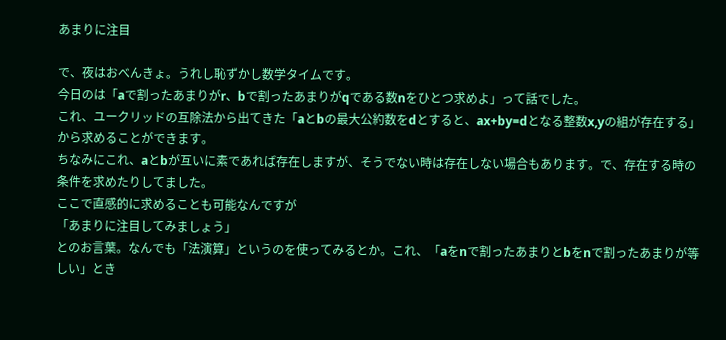あまりに注目

で、夜はおべんきょ。うれし恥ずかし数学タイムです。
今日のは「aで割ったあまりがr、bで割ったあまりがqである数nをひとつ求めよ」って話でした。
これ、ユークリッドの互除法から出てきた「aとbの最大公約数をdとすると、ax+by=dとなる整数x,yの組が存在する」から求めることができます。
ちなみにこれ、aとbが互いに素であれば存在しますが、そうでない時は存在しない場合もあります。で、存在する時の条件を求めたりしてました。
ここで直感的に求めることも可能なんですが
「あまりに注目してみましょう」
とのお言葉。なんでも「法演算」というのを使ってみるとか。これ、「aをnで割ったあまりとbをnで割ったあまりが等しい」とき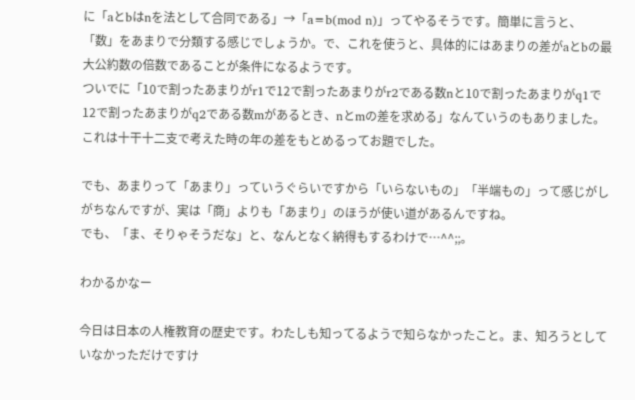に「aとbはnを法として合同である」→「a≡b(mod n)」ってやるそうです。簡単に言うと、「数」をあまりで分類する感じでしょうか。で、これを使うと、具体的にはあまりの差がaとbの最大公約数の倍数であることが条件になるようです。
ついでに「10で割ったあまりがr1で12で割ったあまりがr2である数nと10で割ったあまりがq1で12で割ったあまりがq2である数mがあるとき、nとmの差を求める」なんていうのもありました。これは十干十二支で考えた時の年の差をもとめるってお題でした。

でも、あまりって「あまり」っていうぐらいですから「いらないもの」「半端もの」って感じがしがちなんですが、実は「商」よりも「あまり」のほうが使い道があるんですね。
でも、「ま、そりゃそうだな」と、なんとなく納得もするわけで…^^;;。

わかるかなー

今日は日本の人権教育の歴史です。わたしも知ってるようで知らなかったこと。ま、知ろうとしていなかっただけですけ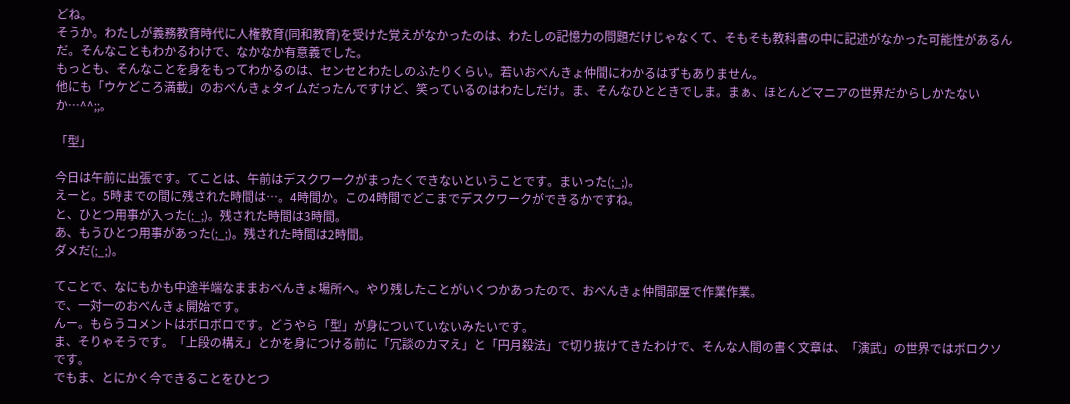どね。
そうか。わたしが義務教育時代に人権教育(同和教育)を受けた覚えがなかったのは、わたしの記憶力の問題だけじゃなくて、そもそも教科書の中に記述がなかった可能性があるんだ。そんなこともわかるわけで、なかなか有意義でした。
もっとも、そんなことを身をもってわかるのは、センセとわたしのふたりくらい。若いおべんきょ仲間にわかるはずもありません。
他にも「ウケどころ満載」のおべんきょタイムだったんですけど、笑っているのはわたしだけ。ま、そんなひとときでしま。まぁ、ほとんどマニアの世界だからしかたないか…^^;;。

「型」

今日は午前に出張です。てことは、午前はデスクワークがまったくできないということです。まいった(;_;)。
えーと。5時までの間に残された時間は…。4時間か。この4時間でどこまでデスクワークができるかですね。
と、ひとつ用事が入った(;_;)。残された時間は3時間。
あ、もうひとつ用事があった(;_;)。残された時間は2時間。
ダメだ(;_;)。

てことで、なにもかも中途半端なままおべんきょ場所へ。やり残したことがいくつかあったので、おべんきょ仲間部屋で作業作業。
で、一対一のおべんきょ開始です。
んー。もらうコメントはボロボロです。どうやら「型」が身についていないみたいです。
ま、そりゃそうです。「上段の構え」とかを身につける前に「冗談のカマえ」と「円月殺法」で切り抜けてきたわけで、そんな人間の書く文章は、「演武」の世界ではボロクソです。
でもま、とにかく今できることをひとつ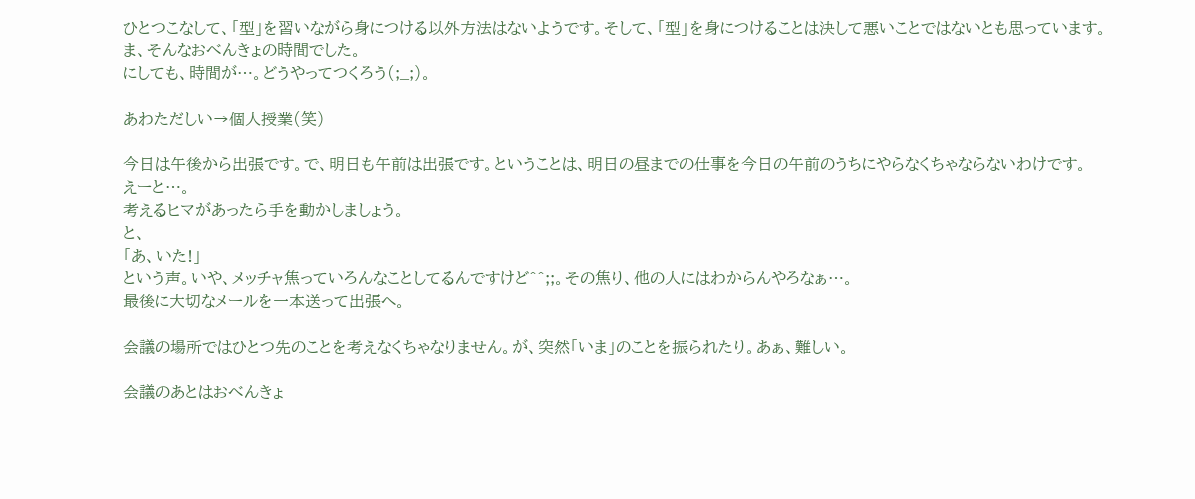ひとつこなして、「型」を習いながら身につける以外方法はないようです。そして、「型」を身につけることは決して悪いことではないとも思っています。
ま、そんなおべんきょの時間でした。
にしても、時間が…。どうやってつくろう(;_;)。

あわただしい→個人授業(笑)

今日は午後から出張です。で、明日も午前は出張です。ということは、明日の昼までの仕事を今日の午前のうちにやらなくちゃならないわけです。
えーと…。
考えるヒマがあったら手を動かしましょう。
と、
「あ、いた!」
という声。いや、メッチャ焦っていろんなことしてるんですけど^^;;。その焦り、他の人にはわからんやろなぁ…。
最後に大切なメールを一本送って出張へ。

会議の場所ではひとつ先のことを考えなくちゃなりません。が、突然「いま」のことを振られたり。あぁ、難しい。

会議のあとはおべんきょ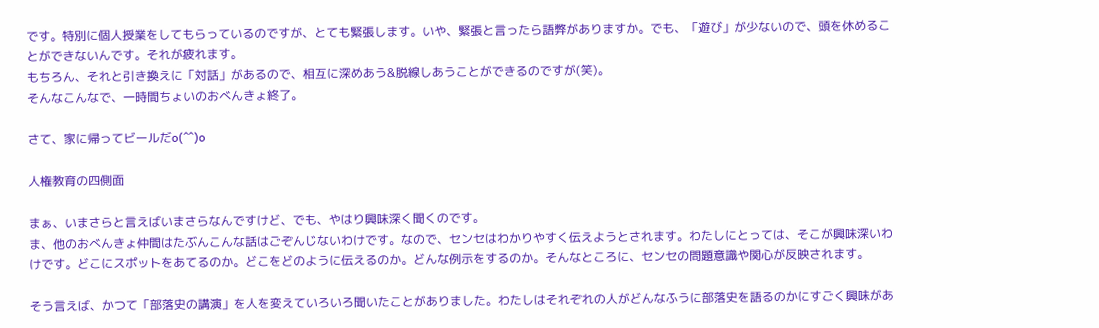です。特別に個人授業をしてもらっているのですが、とても緊張します。いや、緊張と言ったら語弊がありますか。でも、「遊び」が少ないので、頭を休めることができないんです。それが疲れます。
もちろん、それと引き換えに「対話」があるので、相互に深めあう&脱線しあうことができるのですが(笑)。
そんなこんなで、一時間ちょいのおべんきょ終了。

さて、家に帰ってビールだo(^^)o

人権教育の四側面

まぁ、いまさらと言えばいまさらなんですけど、でも、やはり興味深く聞くのです。
ま、他のおべんきょ仲間はたぶんこんな話はごぞんじないわけです。なので、センセはわかりやすく伝えようとされます。わたしにとっては、そこが興味深いわけです。どこにスポットをあてるのか。どこをどのように伝えるのか。どんな例示をするのか。そんなところに、センセの問題意識や関心が反映されます。

そう言えば、かつて「部落史の講演」を人を変えていろいろ聞いたことがありました。わたしはそれぞれの人がどんなふうに部落史を語るのかにすごく興味があ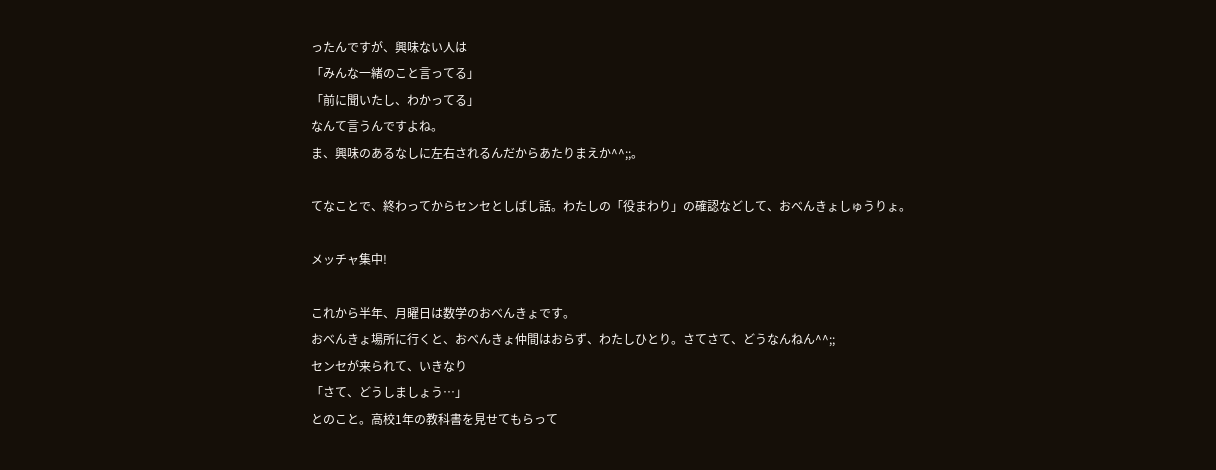ったんですが、興味ない人は
「みんな一緒のこと言ってる」
「前に聞いたし、わかってる」
なんて言うんですよね。
ま、興味のあるなしに左右されるんだからあたりまえか^^;;。

てなことで、終わってからセンセとしばし話。わたしの「役まわり」の確認などして、おべんきょしゅうりょ。

メッチャ集中!

これから半年、月曜日は数学のおべんきょです。
おべんきょ場所に行くと、おべんきょ仲間はおらず、わたしひとり。さてさて、どうなんねん^^;;
センセが来られて、いきなり
「さて、どうしましょう…」
とのこと。高校1年の教科書を見せてもらって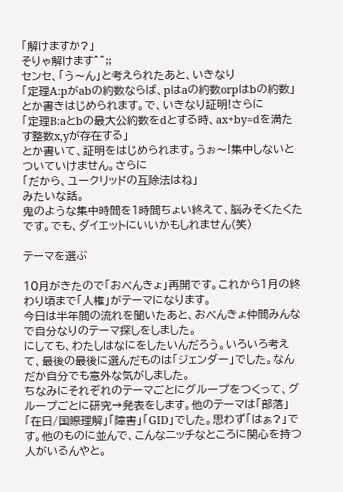「解けますか?」
そりゃ解けます^^;;
センセ、「う〜ん」と考えられたあと、いきなり
「定理A:pがabの約数ならば、pはaの約数orpはbの約数」
とか書きはじめられます。で、いきなり証明!さらに
「定理B:aとbの最大公約数をdとする時、ax+by=dを満たす整数x,yが存在する」
とか書いて、証明をはじめられます。うぉ〜!集中しないとついていけません。さらに
「だから、ユークリッドの互除法はね」
みたいな話。
鬼のような集中時間を1時間ちょい終えて、脳みそくたくたです。でも、ダイエットにいいかもしれません(笑)

テーマを選ぶ

10月がきたので「おべんきょ」再開です。これから1月の終わり頃まで「人権」がテーマになります。
今日は半年間の流れを聞いたあと、おべんきょ仲間みんなで自分なりのテーマ探しをしました。
にしても、わたしはなにをしたいんだろう。いろいろ考えて、最後の最後に選んだものは「ジェンダー」でした。なんだか自分でも意外な気がしました。
ちなみにそれぞれのテーマごとにグループをつくって、グループごとに研究→発表をします。他のテーマは「部落」「在日/国際理解」「障害」「GID」でした。思わず「はぁ?」です。他のものに並んで、こんなニッチなところに関心を持つ人がいるんやと。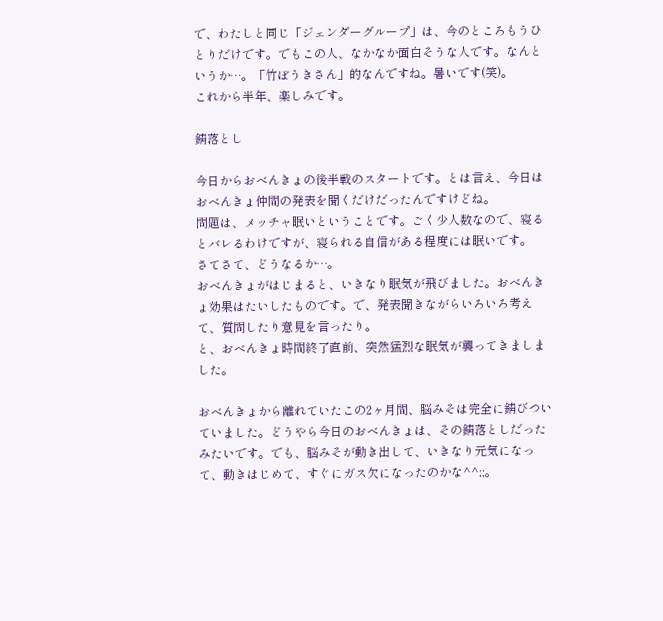で、わたしと同じ「ジェンダーグループ」は、今のところもうひとりだけです。でもこの人、なかなか面白そうな人です。なんというか…。「竹ぼうきさん」的なんですね。暑いです(笑)。
これから半年、楽しみです。

錆落とし

今日からおべんきょの後半戦のスタートです。とは言え、今日はおべんきょ仲間の発表を聞くだけだったんですけどね。
問題は、メッチャ眠いということです。ごく少人数なので、寝るとバレるわけですが、寝られる自信がある程度には眠いです。
さてさて、どうなるか…。
おべんきょがはじまると、いきなり眠気が飛びました。おべんきょ効果はたいしたものです。で、発表聞きながらいろいろ考えて、質問したり意見を言ったり。
と、おべんきょ時間終了直前、突然猛烈な眠気が襲ってきましました。

おべんきょから離れていたこの2ヶ月間、脳みそは完全に錆びついていました。どうやら今日のおべんきょは、その錆落としだったみたいです。でも、脳みそが動き出して、いきなり元気になって、動きはじめて、すぐにガス欠になったのかな^^;;。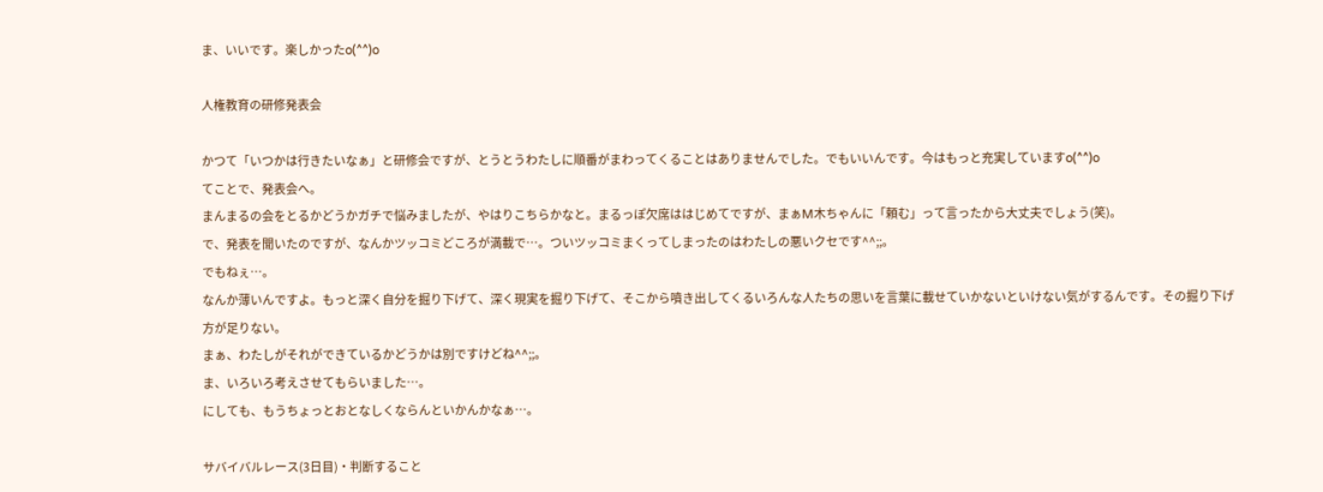ま、いいです。楽しかったo(^^)o

人権教育の研修発表会

かつて「いつかは行きたいなぁ」と研修会ですが、とうとうわたしに順番がまわってくることはありませんでした。でもいいんです。今はもっと充実していますo(^^)o
てことで、発表会へ。
まんまるの会をとるかどうかガチで悩みましたが、やはりこちらかなと。まるっぽ欠席ははじめてですが、まぁM木ちゃんに「頼む」って言ったから大丈夫でしょう(笑)。
で、発表を聞いたのですが、なんかツッコミどころが満載で…。ついツッコミまくってしまったのはわたしの悪いクセです^^;;。
でもねぇ…。
なんか薄いんですよ。もっと深く自分を掘り下げて、深く現実を掘り下げて、そこから噴き出してくるいろんな人たちの思いを言葉に載せていかないといけない気がするんです。その掘り下げ方が足りない。
まぁ、わたしがそれができているかどうかは別ですけどね^^;;。
ま、いろいろ考えさせてもらいました…。
にしても、もうちょっとおとなしくならんといかんかなぁ…。

サバイバルレース(3日目)・判断すること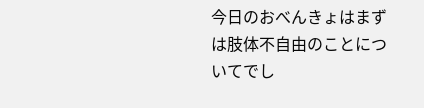今日のおべんきょはまずは肢体不自由のことについてでし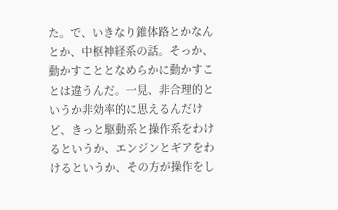た。で、いきなり錐体路とかなんとか、中枢神経系の話。そっか、動かすこととなめらかに動かすことは違うんだ。一見、非合理的というか非効率的に思えるんだけど、きっと駆動系と操作系をわけるというか、エンジンとギアをわけるというか、その方が操作をし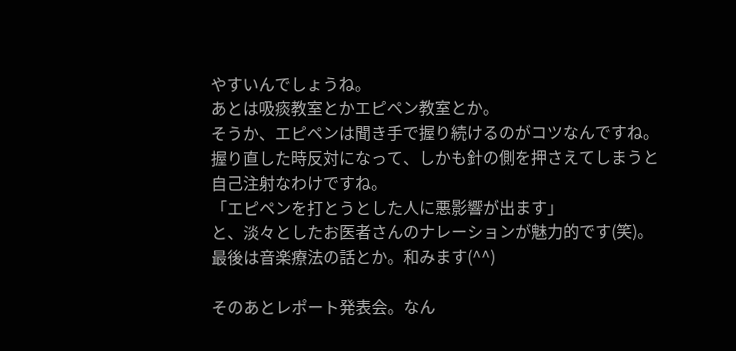やすいんでしょうね。
あとは吸痰教室とかエピペン教室とか。
そうか、エピペンは聞き手で握り続けるのがコツなんですね。握り直した時反対になって、しかも針の側を押さえてしまうと自己注射なわけですね。
「エピペンを打とうとした人に悪影響が出ます」
と、淡々としたお医者さんのナレーションが魅力的です(笑)。
最後は音楽療法の話とか。和みます(^^)

そのあとレポート発表会。なん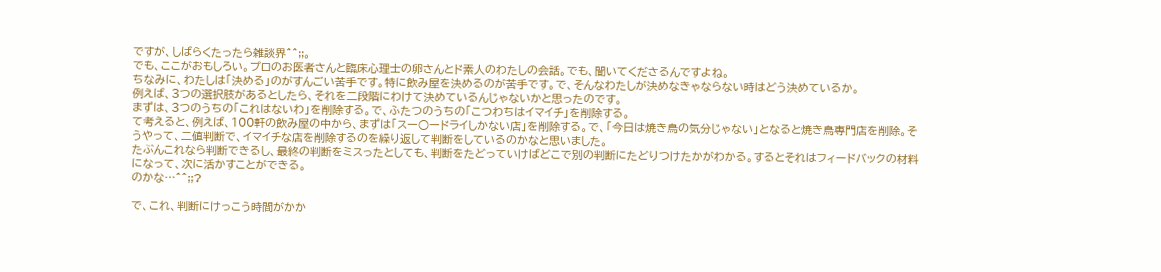ですが、しばらくたったら雑談界^^;;。
でも、ここがおもしろい。プロのお医者さんと臨床心理士の卵さんとド素人のわたしの会話。でも、聞いてくださるんですよね。
ちなみに、わたしは「決める」のがすんごい苦手です。特に飲み屋を決めるのが苦手です。で、そんなわたしが決めなきゃならない時はどう決めているか。
例えば、3つの選択肢があるとしたら、それを二段階にわけて決めているんじゃないかと思ったのです。
まずは、3つのうちの「これはないわ」を削除する。で、ふたつのうちの「こつわちはイマイチ」を削除する。
て考えると、例えば、100軒の飲み屋の中から、まずは「スー○ードライしかない店」を削除する。で、「今日は焼き鳥の気分じゃない」となると焼き鳥専門店を削除。そうやって、二値判断で、イマイチな店を削除するのを繰り返して判断をしているのかなと思いました。
たぶんこれなら判断できるし、最終の判断をミスったとしても、判断をたどっていけばどこで別の判断にたどりつけたかがわかる。するとそれはフィードバックの材料になって、次に活かすことができる。
のかな…^^;;?

で、これ、判断にけっこう時間がかか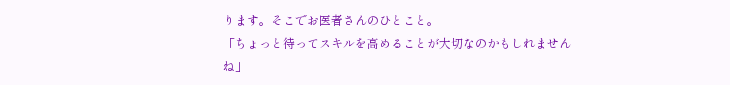ります。そこでお医者さんのひとこと。
「ちょっと待ってスキルを高めることが大切なのかもしれませんね」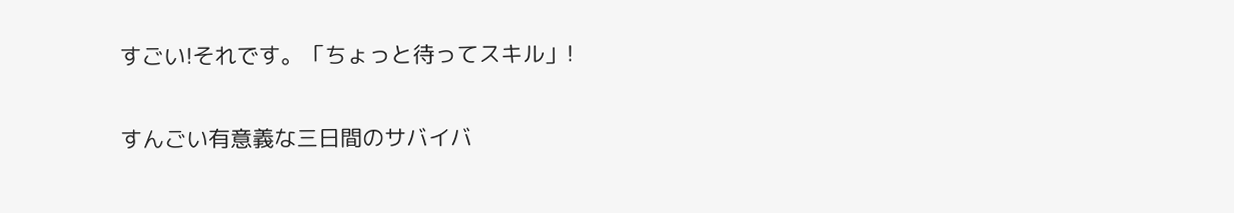すごい!それです。「ちょっと待ってスキル」!

すんごい有意義な三日間のサバイバ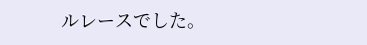ルレースでした。